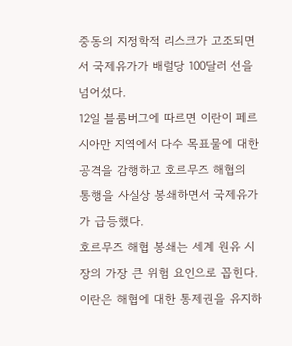중동의 지정학적 리스크가 고조되면서 국제유가가 배럴당 100달러 선을 넘어섰다.
12일 블룸버그에 따르면 이란이 페르시아만 지역에서 다수 목표물에 대한 공격을 감행하고 호르무즈 해협의 통행을 사실상 봉쇄하면서 국제유가가 급등했다.
호르무즈 해협 봉쇄는 세계 원유 시장의 가장 큰 위험 요인으로 꼽힌다. 이란은 해협에 대한 통제권을 유지하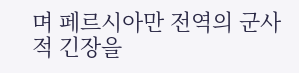며 페르시아만 전역의 군사적 긴장을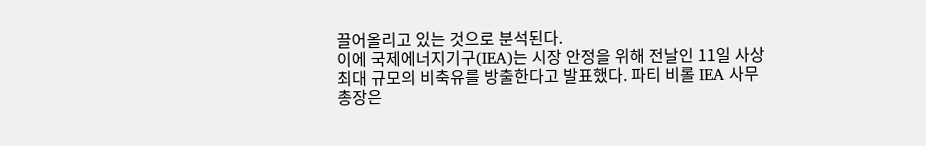끌어올리고 있는 것으로 분석된다.
이에 국제에너지기구(IEA)는 시장 안정을 위해 전날인 11일 사상 최대 규모의 비축유를 방출한다고 발표했다. 파티 비롤 IEA 사무총장은